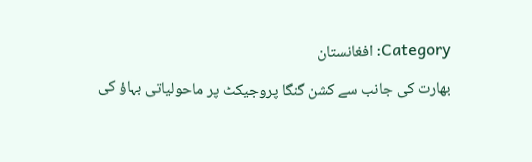Category: افغانستان

بھارت کی جانب سے کشن گنگا پروجیکٹ پر ماحولیاتی بہاؤ کی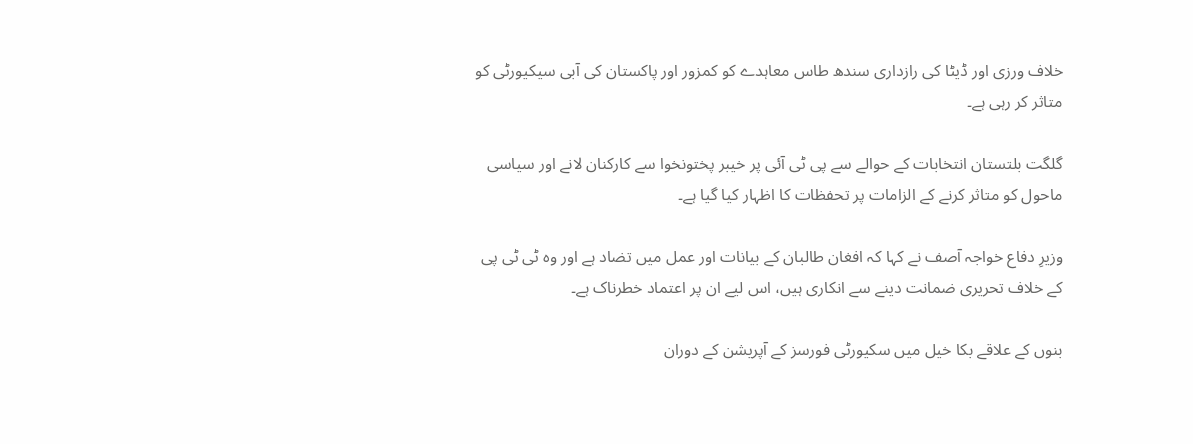خلاف ورزی اور ڈیٹا کی رازداری سندھ طاس معاہدے کو کمزور اور پاکستان کی آبی سیکیورٹی کو متاثر کر رہی ہے۔

گلگت بلتستان انتخابات کے حوالے سے پی ٹی آئی پر خیبر پختونخوا سے کارکنان لانے اور سیاسی ماحول کو متاثر کرنے کے الزامات پر تحفظات کا اظہار کیا گیا ہے۔

وزیرِ دفاع خواجہ آصف نے کہا کہ افغان طالبان کے بیانات اور عمل میں تضاد ہے اور وہ ٹی ٹی پی کے خلاف تحریری ضمانت دینے سے انکاری ہیں، اس لیے ان پر اعتماد خطرناک ہے۔

بنوں کے علاقے بکا خیل میں سکیورٹی فورسز کے آپریشن کے دوران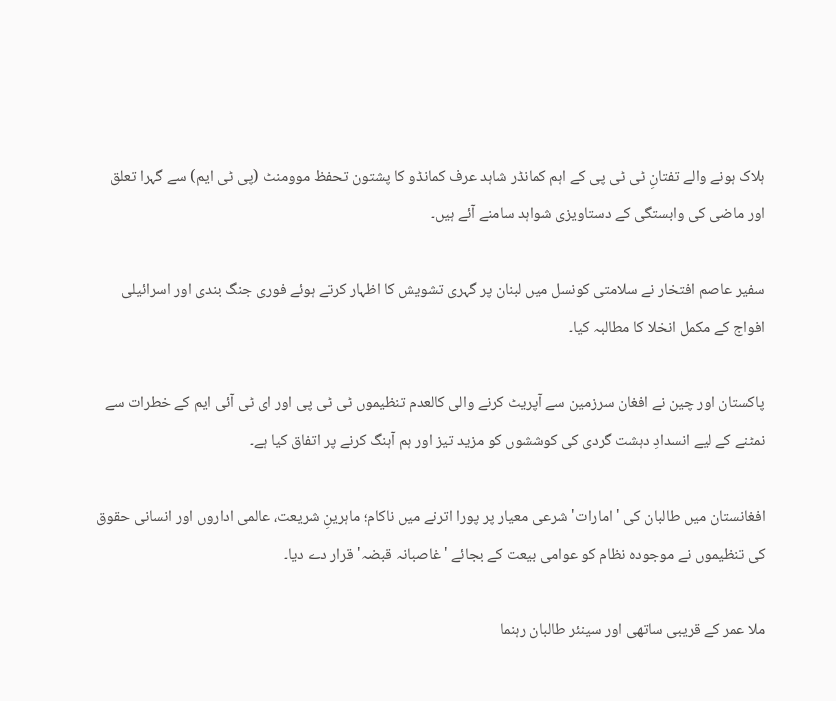ہلاک ہونے والے تفتانِ ٹی ٹی پی کے اہم کمانڈر شاہد عرف کمانڈو کا پشتون تحفظ موومنٹ (پی ٹی ایم) سے گہرا تعلق اور ماضی کی وابستگی کے دستاویزی شواہد سامنے آئے ہیں۔

سفیر عاصم افتخار نے سلامتی کونسل میں لبنان پر گہری تشویش کا اظہار کرتے ہوئے فوری جنگ بندی اور اسرائیلی افواج کے مکمل انخلا کا مطالبہ کیا۔

پاکستان اور چین نے افغان سرزمین سے آپریٹ کرنے والی کالعدم تنظیموں ٹی ٹی پی اور ای ٹی آئی ایم کے خطرات سے نمٹنے کے لیے انسدادِ دہشت گردی کی کوششوں کو مزید تیز اور ہم آہنگ کرنے پر اتفاق کیا ہے۔

افغانستان میں طالبان کی 'امارات' شرعی معیار پر پورا اترنے میں ناکام؛ ماہرینِ شریعت، عالمی اداروں اور انسانی حقوق کی تنظیموں نے موجودہ نظام کو عوامی بیعت کے بجائے 'غاصبانہ قبضہ' قرار دے دیا۔

ملا عمر کے قریبی ساتھی اور سینئر طالبان رہنما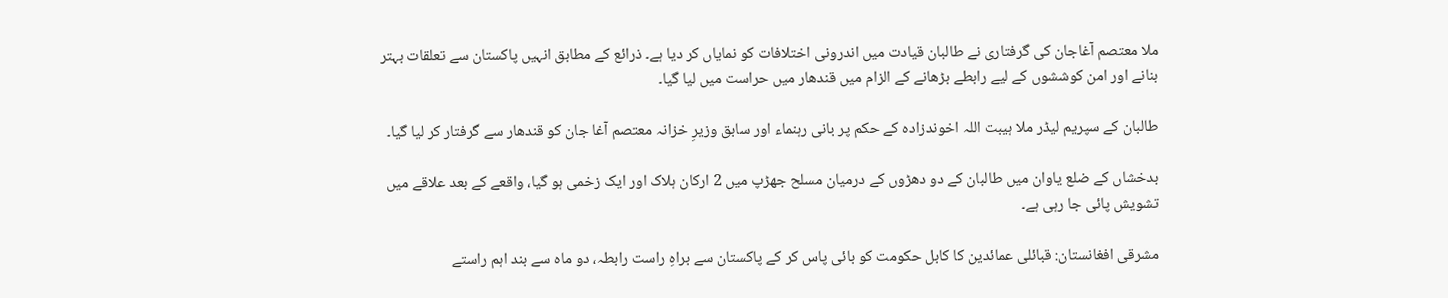ملا معتصم آغاجان کی گرفتاری نے طالبان قیادت میں اندرونی اختلافات کو نمایاں کر دیا ہے۔ ذرائع کے مطابق انہیں پاکستان سے تعلقات بہتر بنانے اور امن کوششوں کے لیے رابطے بڑھانے کے الزام میں قندھار میں حراست میں لیا گیا۔

طالبان کے سپریم لیڈر ملا ہیبت اللہ اخوندزادہ کے حکم پر بانی رہنماء اور سابق وزیرِ خزانہ معتصم آغا جان کو قندھار سے گرفتار کر لیا گیا۔

بدخشاں کے ضلع یاوان میں طالبان کے دو دھڑوں کے درمیان مسلح جھڑپ میں 2 ارکان ہلاک اور ایک زخمی ہو گیا، واقعے کے بعد علاقے میں تشویش پائی جا رہی ہے۔

مشرقی افغانستان: قبائلی عمائدین کا کابل حکومت کو بائی پاس کر کے پاکستان سے براہِ راست رابطہ، دو ماہ سے بند اہم راستے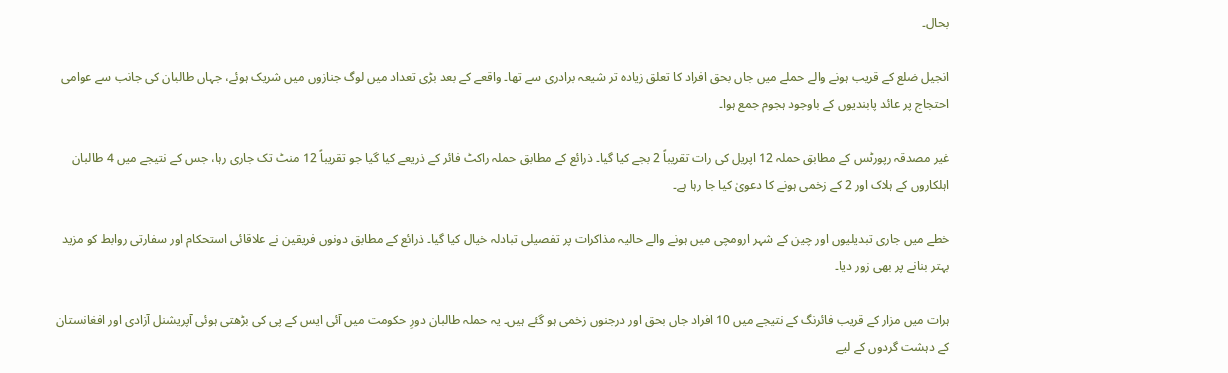بحال۔

انجیل ضلع کے قریب ہونے والے حملے میں جاں بحق افراد کا تعلق زیادہ تر شیعہ برادری سے تھا۔ واقعے کے بعد بڑی تعداد میں لوگ جنازوں میں شریک ہوئے، جہاں طالبان کی جانب سے عوامی احتجاج پر عائد پابندیوں کے باوجود ہجوم جمع ہوا۔

غیر مصدقہ رپورٹس کے مطابق حملہ 12 اپریل کی رات تقریباً 2 بجے کیا گیا۔ ذرائع کے مطابق حملہ راکٹ فائر کے ذریعے کیا گیا جو تقریباً 12 منٹ تک جاری رہا، جس کے نتیجے میں 4 طالبان اہلکاروں کے ہلاک اور 2 کے زخمی ہونے کا دعویٰ کیا جا رہا ہے۔

خطے میں جاری تبدیلیوں اور چین کے شہر ارومچی میں ہونے والے حالیہ مذاکرات پر تفصیلی تبادلہ خیال کیا گیا۔ ذرائع کے مطابق دونوں فریقین نے علاقائی استحکام اور سفارتی روابط کو مزید بہتر بنانے پر بھی زور دیا۔

ہرات میں مزار کے قریب فائرنگ کے نتیجے میں 10 افراد جاں بحق اور درجنوں زخمی ہو گئے ہیں۔ یہ حملہ طالبان دورِ حکومت میں آئی ایس کے پی کی بڑھتی ہوئی آپریشنل آزادی اور افغانستان کے دہشت گردوں کے لیے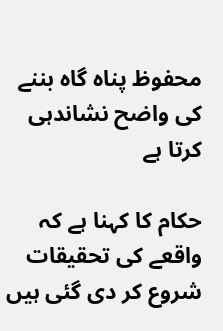محفوظ پناہ گاہ بننے کی واضح نشاندہی کرتا ہے

حکام کا کہنا ہے کہ واقعے کی تحقیقات شروع کر دی گئی ہیں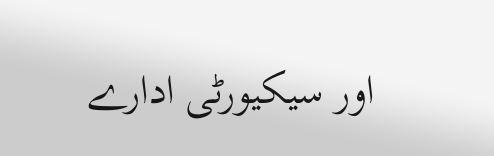اور سیکیورٹی ادارے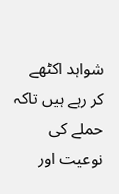شواہد اکٹھے کر رہے ہیں تاکہ حملے کی نوعیت اور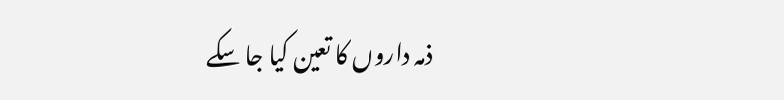ذمہ داروں کا تعین کیا جا سکے